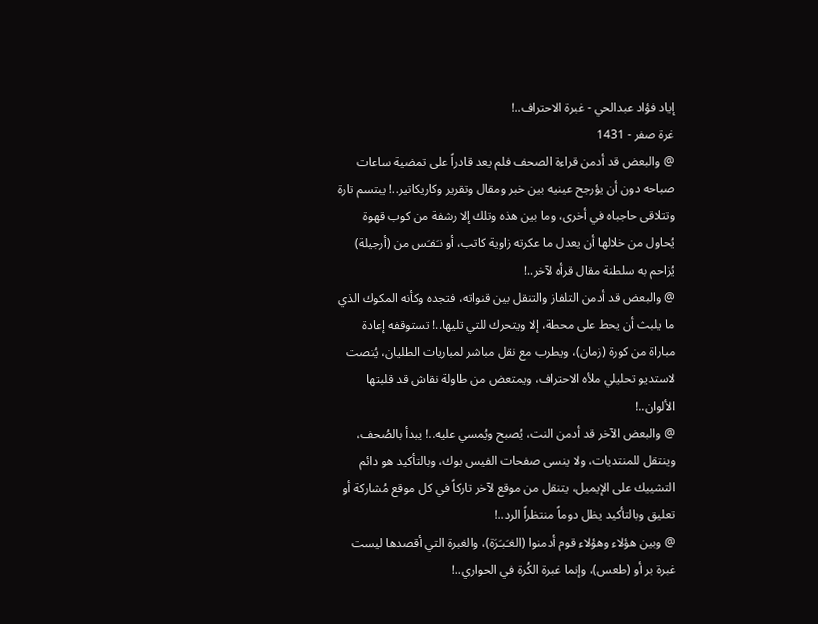إياد فؤاد عبدالحي - غبرة الاحتراف..!
غرة صفر - 1431
@ والبعض قد أدمن قراءة الصحف فلم يعد قادراً على تمضية ساعات صباحه دون أن يؤرجح عينيه بين خبر ومقال وتقرير وكاريكاتير..! يبتسم تارة وتتلاقى حاجباه في أخرى، وما بين هذه وتلك إلا رشفة من كوب قهوة يُحاول من خلالها أن يعدل ما عكرته زاوية كاتب، أو نـَفـَس من (أرجيلة) يُزاحم به سلطنة مقال قرأه لآخر..!
@ والبعض قد أدمن التلفاز والتنقل بين قنواته، فتجده وكأنه المكوك الذي ما يلبث أن يحط على محطة، إلا ويتحرك للتي تليها..! تستوقفه إعادة مباراة من كورة (زمان)، ويطرب مع نقل مباشر لمباريات الطليان، يُنصت لاستديو تحليلي ملأه الاحتراف، ويمتعض من طاولة نقاش قد قلبتها الألوان..!
@ والبعض الآخر قد أدمن النت، يُصبح ويُمسي عليه..! يبدأ بالصُحف، وينتقل للمنتديات، ولا ينسى صفحات الفيس بوك، وبالتأكيد هو دائم التشييك على الإيميل، يتنقل من موقع لآخر تاركاً في كل موقع مُشاركة أو تعليق وبالتأكيد يظل دوماً منتظراً الرد..!
@ وبين هؤلاء وهؤلاء قوم أدمنوا (الغـَبـَرَة)، والغبرة التي أقصدها ليست غبرة بر أو (طعس)، وإنما غبرة الكُرة في الحواري..!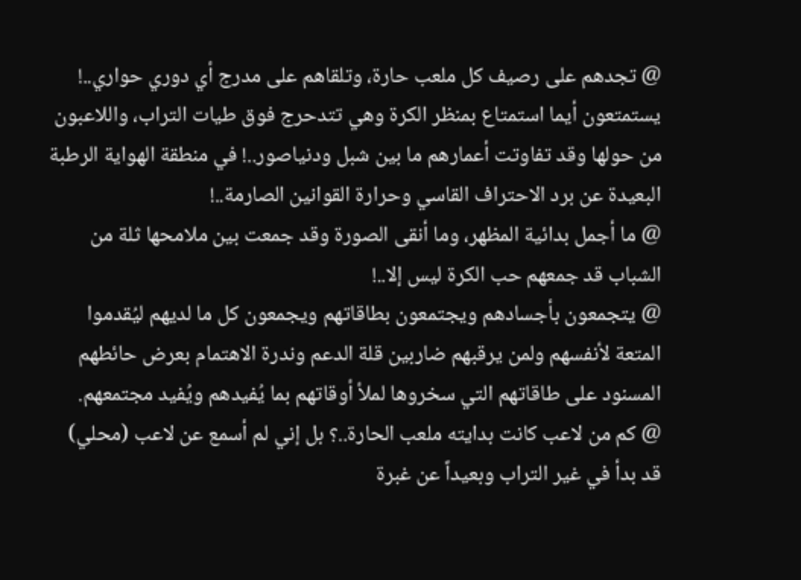@ تجدهم على رصيف كل ملعب حارة، وتلقاهم على مدرج أي دوري حواري..! يستمتعون أيما استمتاع بمنظر الكرة وهي تتدحرج فوق طيات التراب، واللاعبون من حولها وقد تفاوتت أعمارهم ما بين شبل ودنياصور..! في منطقة الهواية الرطبة البعيدة عن برد الاحتراف القاسي وحرارة القوانين الصارمة..!
@ ما أجمل بدائية المظهر، وما أنقى الصورة وقد جمعت بين ملامحها ثلة من الشباب قد جمعهم حب الكرة ليس إلا..!
@ يتجمعون بأجسادهم ويجتمعون بطاقاتهم ويجمعون كل ما لديهم ليُقدموا المتعة لأنفسهم ولمن يرقبهم ضاربين قلة الدعم وندرة الاهتمام بعرض حائطهم المسنود على طاقاتهم التي سخروها لملأ أوقاتهم بما يُفيدهم ويُفيد مجتمعهم.
@ كم من لاعب كانت بدايته ملعب الحارة..؟ بل إني لم أسمع عن لاعب (محلي) قد بدأ في غير التراب وبعيداً عن غبرة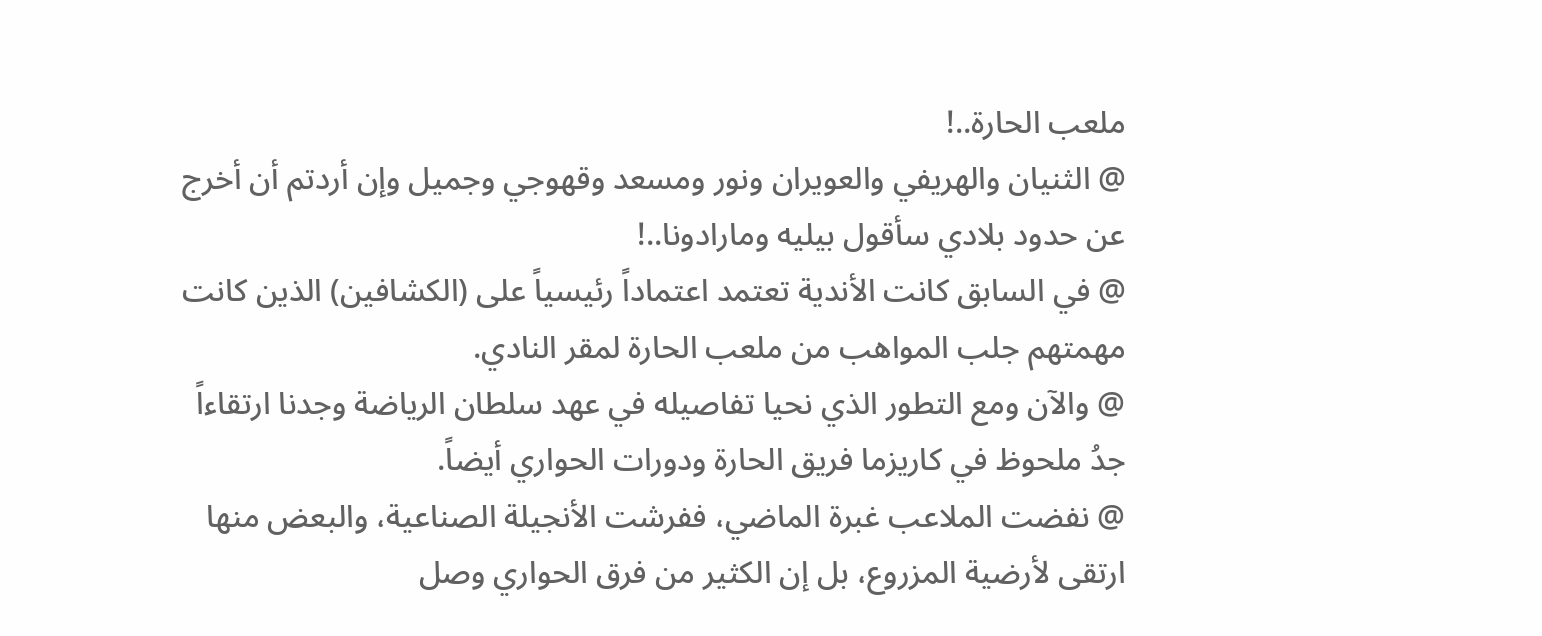ملعب الحارة..!
@ الثنيان والهريفي والعويران ونور ومسعد وقهوجي وجميل وإن أردتم أن أخرج عن حدود بلادي سأقول بيليه ومارادونا..!
@ في السابق كانت الأندية تعتمد اعتماداً رئيسياً على (الكشافين) الذين كانت مهمتهم جلب المواهب من ملعب الحارة لمقر النادي.
@ والآن ومع التطور الذي نحيا تفاصيله في عهد سلطان الرياضة وجدنا ارتقاءاً جدُ ملحوظ في كاريزما فريق الحارة ودورات الحواري أيضاً.
@ نفضت الملاعب غبرة الماضي، ففرشت الأنجيلة الصناعية، والبعض منها ارتقى لأرضية المزروع، بل إن الكثير من فرق الحواري وصل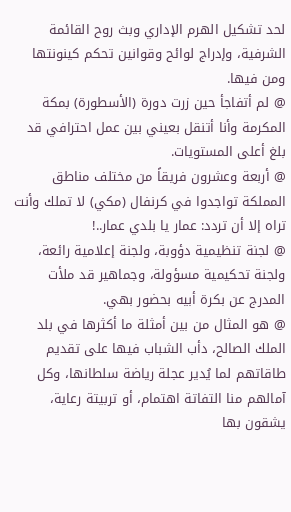لحد تشكيل الهرم الإداري وبث روح القائمة الشرفية، وإدراج لوائح وقوانين تحكم كينونتها ومن فيها.
@ لم أتفاجأ حين زرت دورة (الأسطورة) بمكة المكرمة وأنا أتنقل بعيني بين عمل احترافي قد بلغ أعلى المستويات.
@ أربعة وعشرون فريقاً من مختلف مناطق المملكة تواجدوا في كرنفال (مكي) لا تملك وأنت تراه إلا أن تردد: عمار يا بلدي عمار..!
@ لجنة تنظيمية دؤوبة، ولجنة إعلامية رائعة، ولجنة تحكيمية مسؤولة، وجماهير قد ملأت المدرج عن بكرة أبيه بحضور بهي.
@ هو المثال من بين أمثلة ما أكثرها في بلد الملك الصالح، دأب الشباب فيها على تقديم طاقاتهم لما يُدير عجلة رياضة سلطانها، وكل آمالهم منا التفاتة اهتمام، أو تربيتة رعاية، يشقون بها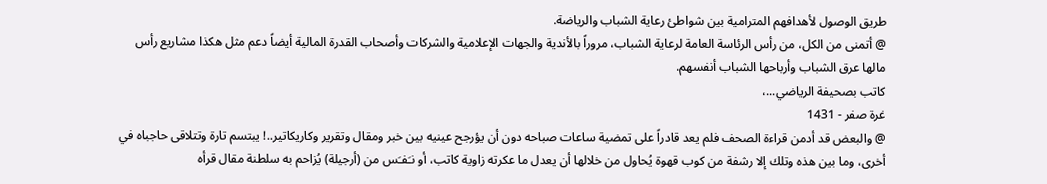طريق الوصول لأهدافهم المترامية بين شواطئ رعاية الشباب والرياضة.
@ أتمنى من الكل، من رأس الرئاسة العامة لرعاية الشباب، مروراً بالأندية والجهات الإعلامية والشركات وأصحاب القدرة المالية أيضاً دعم مثل هكذا مشاريع رأس مالها عرق الشباب وأرباحها الشباب أنفسهم.
كاتب بصحيفة الرياضي...،
غرة صفر - 1431
@ والبعض قد أدمن قراءة الصحف فلم يعد قادراً على تمضية ساعات صباحه دون أن يؤرجح عينيه بين خبر ومقال وتقرير وكاريكاتير..! يبتسم تارة وتتلاقى حاجباه في أخرى، وما بين هذه وتلك إلا رشفة من كوب قهوة يُحاول من خلالها أن يعدل ما عكرته زاوية كاتب، أو نـَفـَس من (أرجيلة) يُزاحم به سلطنة مقال قرأه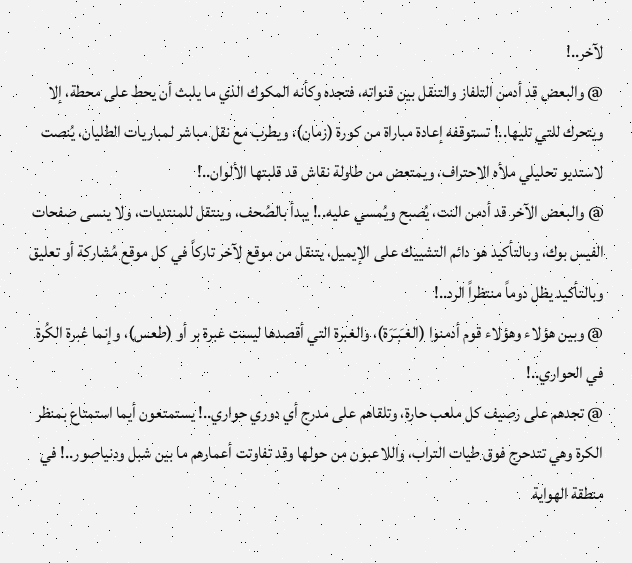لآخر..!
@ والبعض قد أدمن التلفاز والتنقل بين قنواته، فتجده وكأنه المكوك الذي ما يلبث أن يحط على محطة، إلا ويتحرك للتي تليها..! تستوقفه إعادة مباراة من كورة (زمان)، ويطرب مع نقل مباشر لمباريات الطليان، يُنصت لاستديو تحليلي ملأه الاحتراف، ويمتعض من طاولة نقاش قد قلبتها الألوان..!
@ والبعض الآخر قد أدمن النت، يُصبح ويُمسي عليه..! يبدأ بالصُحف، وينتقل للمنتديات، ولا ينسى صفحات الفيس بوك، وبالتأكيد هو دائم التشييك على الإيميل، يتنقل من موقع لآخر تاركاً في كل موقع مُشاركة أو تعليق وبالتأكيد يظل دوماً منتظراً الرد..!
@ وبين هؤلاء وهؤلاء قوم أدمنوا (الغـَبـَرَة)، والغبرة التي أقصدها ليست غبرة بر أو (طعس)، وإنما غبرة الكُرة في الحواري..!
@ تجدهم على رصيف كل ملعب حارة، وتلقاهم على مدرج أي دوري حواري..! يستمتعون أيما استمتاع بمنظر الكرة وهي تتدحرج فوق طيات التراب، واللاعبون من حولها وقد تفاوتت أعمارهم ما بين شبل ودنياصور..! في منطقة الهواية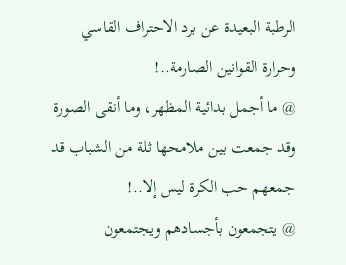الرطبة البعيدة عن برد الاحتراف القاسي وحرارة القوانين الصارمة..!
@ ما أجمل بدائية المظهر، وما أنقى الصورة وقد جمعت بين ملامحها ثلة من الشباب قد جمعهم حب الكرة ليس إلا..!
@ يتجمعون بأجسادهم ويجتمعون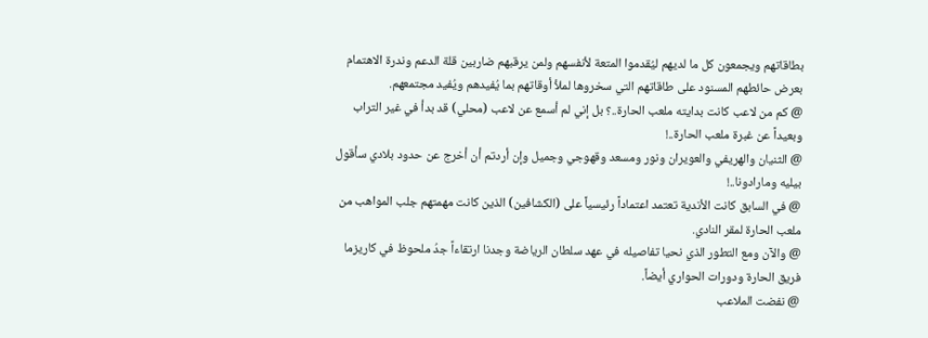بطاقاتهم ويجمعون كل ما لديهم ليُقدموا المتعة لأنفسهم ولمن يرقبهم ضاربين قلة الدعم وندرة الاهتمام بعرض حائطهم المسنود على طاقاتهم التي سخروها لملأ أوقاتهم بما يُفيدهم ويُفيد مجتمعهم.
@ كم من لاعب كانت بدايته ملعب الحارة..؟ بل إني لم أسمع عن لاعب (محلي) قد بدأ في غير التراب وبعيداً عن غبرة ملعب الحارة..!
@ الثنيان والهريفي والعويران ونور ومسعد وقهوجي وجميل وإن أردتم أن أخرج عن حدود بلادي سأقول بيليه ومارادونا..!
@ في السابق كانت الأندية تعتمد اعتماداً رئيسياً على (الكشافين) الذين كانت مهمتهم جلب المواهب من ملعب الحارة لمقر النادي.
@ والآن ومع التطور الذي نحيا تفاصيله في عهد سلطان الرياضة وجدنا ارتقاءاً جدُ ملحوظ في كاريزما فريق الحارة ودورات الحواري أيضاً.
@ نفضت الملاعب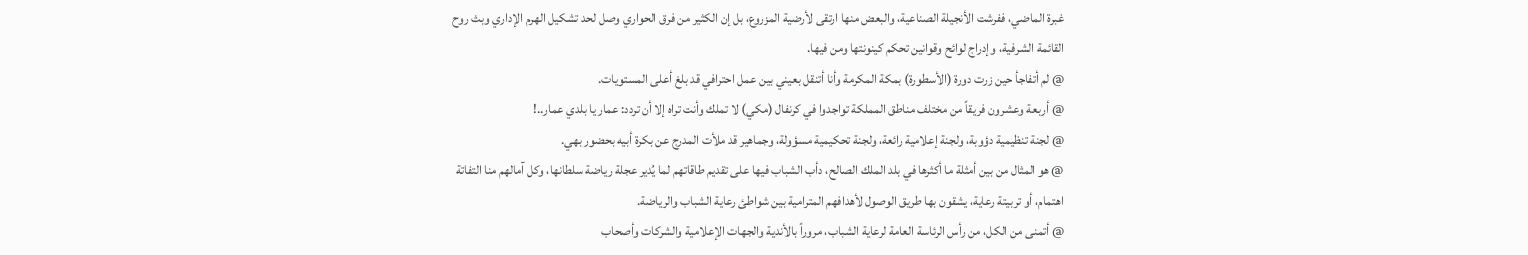غبرة الماضي، ففرشت الأنجيلة الصناعية، والبعض منها ارتقى لأرضية المزروع، بل إن الكثير من فرق الحواري وصل لحد تشكيل الهرم الإداري وبث روح القائمة الشرفية، وإدراج لوائح وقوانين تحكم كينونتها ومن فيها.
@ لم أتفاجأ حين زرت دورة (الأسطورة) بمكة المكرمة وأنا أتنقل بعيني بين عمل احترافي قد بلغ أعلى المستويات.
@ أربعة وعشرون فريقاً من مختلف مناطق المملكة تواجدوا في كرنفال (مكي) لا تملك وأنت تراه إلا أن تردد: عمار يا بلدي عمار..!
@ لجنة تنظيمية دؤوبة، ولجنة إعلامية رائعة، ولجنة تحكيمية مسؤولة، وجماهير قد ملأت المدرج عن بكرة أبيه بحضور بهي.
@ هو المثال من بين أمثلة ما أكثرها في بلد الملك الصالح، دأب الشباب فيها على تقديم طاقاتهم لما يُدير عجلة رياضة سلطانها، وكل آمالهم منا التفاتة اهتمام، أو تربيتة رعاية، يشقون بها طريق الوصول لأهدافهم المترامية بين شواطئ رعاية الشباب والرياضة.
@ أتمنى من الكل، من رأس الرئاسة العامة لرعاية الشباب، مروراً بالأندية والجهات الإعلامية والشركات وأصحاب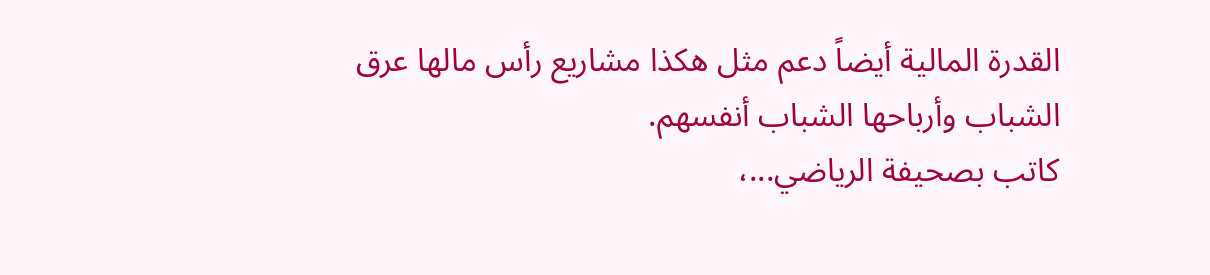القدرة المالية أيضاً دعم مثل هكذا مشاريع رأس مالها عرق الشباب وأرباحها الشباب أنفسهم.
كاتب بصحيفة الرياضي...،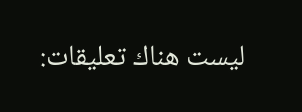ليست هناك تعليقات: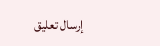إرسال تعليق